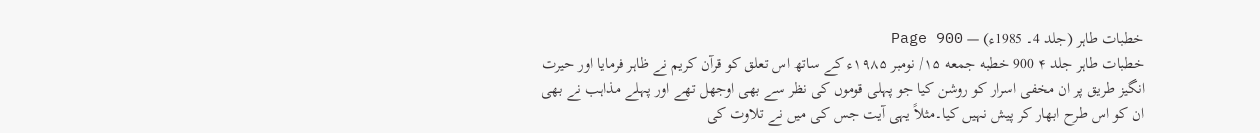خطبات طاہر (جلد 4۔ 1985ء) — Page 900
خطبات طاہر جلد ۴ 900 خطبه جمعه ۱۵/ نومبر ۱۹۸۵ء کے ساتھ اس تعلق کو قرآن کریم نے ظاہر فرمایا اور حیرت انگیز طریق پر ان مخفی اسرار کو روشن کیا جو پہلی قوموں کی نظر سے بھی اوجھل تھے اور پہلے مذاہب نے بھی ان کو اس طرح ابھار کر پیش نہیں کیا۔مثلاً یہی آیت جس کی میں نے تلاوت کی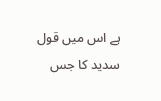ہے اس میں قول سدید کا جس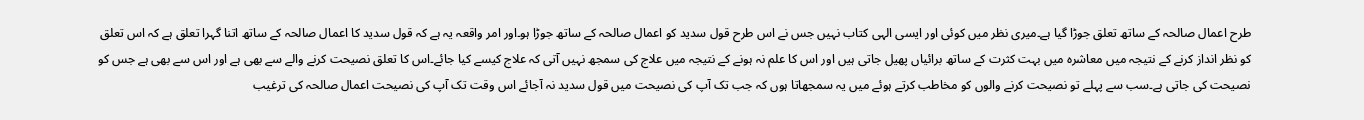طرح اعمال صالحہ کے ساتھ تعلق جوڑا گیا ہے۔میری نظر میں کوئی اور ایسی الہی کتاب نہیں جس نے اس طرح قول سدید کو اعمال صالحہ کے ساتھ جوڑا ہو۔اور امر واقعہ یہ ہے کہ قول سدید کا اعمال صالحہ کے ساتھ اتنا گہرا تعلق ہے کہ اس تعلق کو نظر انداز کرنے کے نتیجہ میں معاشرہ میں بہت کثرت کے ساتھ برائیاں پھیل جاتی ہیں اور اس کا علم نہ ہونے کے نتیجہ میں علاج کی سمجھ نہیں آتی کہ علاج کیسے کیا جائے۔اس کا تعلق نصیحت کرنے والے سے بھی ہے اور اس سے بھی ہے جس کو نصیحت کی جاتی ہے۔سب سے پہلے تو نصیحت کرنے والوں کو مخاطب کرتے ہوئے میں یہ سمجھاتا ہوں کہ جب تک آپ کی نصیحت میں قول سدید نہ آجائے اس وقت تک آپ کی نصیحت اعمال صالحہ کی ترغیب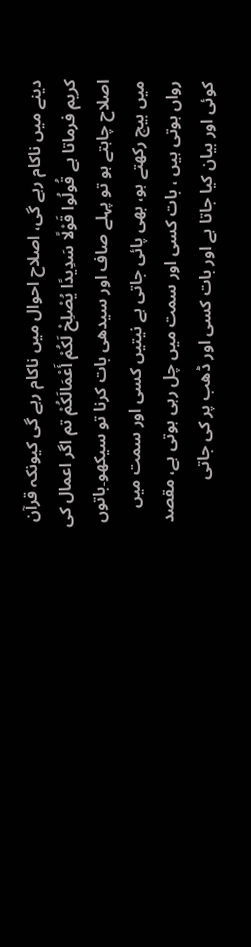دینے میں ناکام رہے گی، اصلاح احوال میں ناکام رہے گی کیونکہ قرآن کریم فرماتا ہے قُولُوا قَوْلًا سَدِيدًا يُصْلِحْ لَكُمْ أَعْمَالَكُمْ تم اگر اعمال کی اصلاح چاہتے ہو تو پہلے صاف اور سیدھی بات کرنا تو سیکھو۔باتوں میں بیچ رکھتے ہو، بھی پائی جاتی ہے نیتیں کسی اور سمت میں رواں ہوتی ہیں ، بات کسی اور سمت میں چل رہی ہوتی ہے، مقصد کوئی اور بیان کیا جاتا ہے اور بات کسی اور ڈھب پر کی جاتی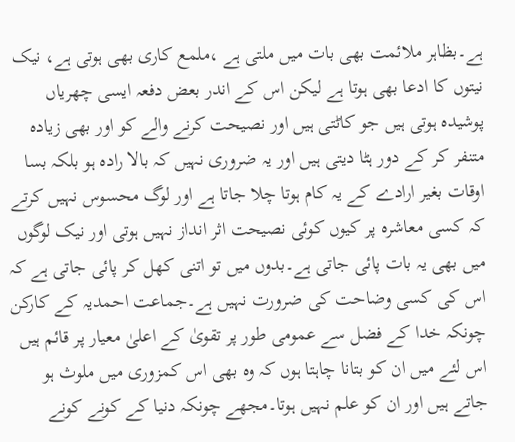ہے۔بظاہر ملائمت بھی بات میں ملتی ہے ،ملمع کاری بھی ہوتی ہے، نیک نیتوں کا ادعا بھی ہوتا ہے لیکن اس کے اندر بعض دفعہ ایسی چھریاں پوشیدہ ہوتی ہیں جو کاٹتی ہیں اور نصیحت کرنے والے کو اور بھی زیادہ متنفر کر کے دور ہٹا دیتی ہیں اور یہ ضروری نہیں کہ بالا رادہ ہو بلکہ بسا اوقات بغیر ارادے کے یہ کام ہوتا چلا جاتا ہے اور لوگ محسوس نہیں کرتے کہ کسی معاشرہ پر کیوں کوئی نصیحت اثر انداز نہیں ہوتی اور نیک لوگوں میں بھی یہ بات پائی جاتی ہے۔بدوں میں تو اتنی کھل کر پائی جاتی ہے کہ اس کی کسی وضاحت کی ضرورت نہیں ہے۔جماعت احمدیہ کے کارکن چونکہ خدا کے فضل سے عمومی طور پر تقویٰ کے اعلیٰ معیار پر قائم ہیں اس لئے میں ان کو بتانا چاہتا ہوں کہ وہ بھی اس کمزوری میں ملوث ہو جاتے ہیں اور ان کو علم نہیں ہوتا۔مجھے چونکہ دنیا کے کونے کونے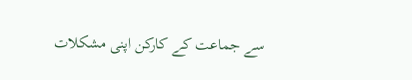سے جماعت کے کارکن اپنی مشکلات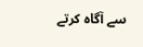سے آگاہ کرتے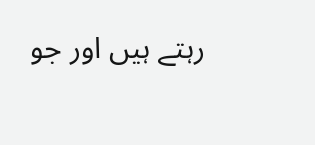رہتے ہیں اور جو